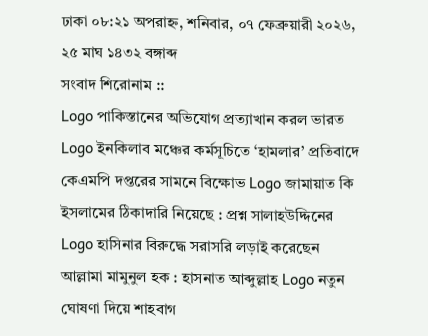ঢাকা ০৮:২১ অপরাহ্ন, শনিবার, ০৭ ফেব্রুয়ারী ২০২৬, ২৫ মাঘ ১৪৩২ বঙ্গাব্দ
সংবাদ শিরোনাম ::
Logo পাকিস্তানের অভিযোগ প্রত্যাখান করল ভারত Logo ইনকিলাব মঞ্চের কর্মসূচিতে ‘হামলার’ প্রতিবাদে কেএমপি দপ্তরের সামনে বিক্ষোভ Logo জামায়াত কি ইসলামের ঠিকাদারি নিয়েছে : প্রশ্ন সালাহউদ্দিনের Logo হাসিনার বিরুদ্ধে সরাসরি লড়াই করেছেন আল্লামা মামুনুল হক : হাসনাত আব্দুল্লাহ Logo নতুন ঘোষণা দিয়ে শাহবাগ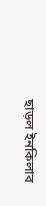ছাড়ল ইনকিলাব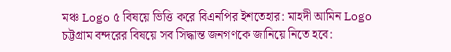মঞ্চ Logo ৫ বিষয়ে ভিত্তি করে বিএনপির ইশতেহার: মাহদী আমিন Logo চট্টগ্রাম বন্দরের বিষয়ে সব সিদ্ধান্ত জনগণকে জানিয়ে নিতে হবে: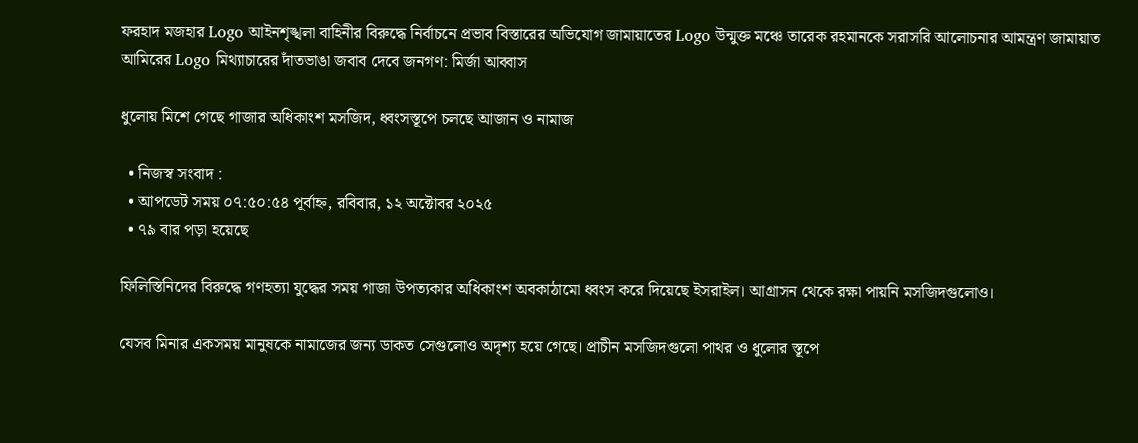ফরহাদ মজহার Logo আইনশৃঙ্খলা বাহিনীর বিরুদ্ধে নির্বাচনে প্রভাব বিস্তারের অভিযোগ জামায়াতের Logo উন্মুক্ত মঞ্চে তারেক রহমানকে সরাসরি আলোচনার আমন্ত্রণ জামায়াত আমিরের Logo মিথ্যাচারের দাঁতভাঙা জবাব দেবে জনগণ: মির্জা আব্বাস

ধুলোয় মিশে গেছে গাজার অধিকাংশ মসজিদ, ধ্বংসস্তূপে চলছে আজান ও নামাজ

  • নিজস্ব সংবাদ :
  • আপডেট সময় ০৭:৫০:৫৪ পূর্বাহ্ন, রবিবার, ১২ অক্টোবর ২০২৫
  • ৭৯ বার পড়া হয়েছে

ফিলিস্তিনিদের বিরুদ্ধে গণহত্যা যুদ্ধের সময় গাজা উপত্যকার অধিকাংশ অবকাঠামো ধ্বংস করে দিয়েছে ইসরাইল। আগ্রাসন থেকে রক্ষা পায়নি মসজিদগুলোও।

যেসব মিনার একসময় মানুষকে নামাজের জন্য ডাকত সেগুলোও অদৃশ্য হয়ে গেছে। প্রাচীন মসজিদগুলো পাথর ও ধুলোর স্তূপে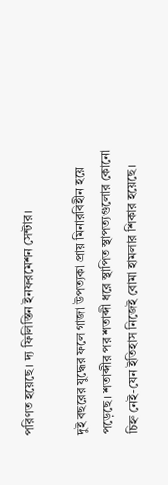পরিণত হয়েছে। দ্য ফিলিস্তিন ইনফরমেশন সেন্টার।

দুই বছরের যুদ্ধের ফলে গাজা উপত্যকা প্রায় মিনারবিহীন হয়ে পড়েছে। শতাব্দীর পর শতাব্দী ধরে স্থাপিত স্থাপত্যগুলোর কোনো চিহ্ন নেই-যেন ইতিহাস নিজেই বোমা হামলার শিকার হয়েছে।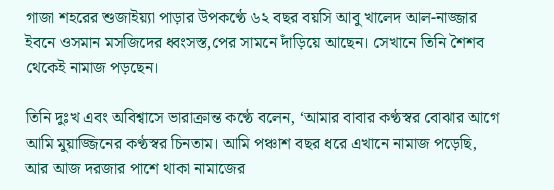গাজা শহরের শুজাইয়্যা পাড়ার উপকণ্ঠে ৬২ বছর বয়সি আবু খালেদ আল-নাজ্জার ইবনে ওসমান মসজিদের ধ্বংসস্ত‚পের সামনে দাঁড়িয়ে আছেন। সেখানে তিনি শৈশব থেকেই নামাজ পড়ছেন।

তিনি দুঃখ এবং অবিশ্বাসে ভারাক্রান্ত কণ্ঠে বলেন, ‘আমার বাবার কণ্ঠস্বর বোঝার আগে আমি মুয়াজ্জিনের কণ্ঠস্বর চিনতাম। আমি পঞ্চাশ বছর ধরে এখানে নামাজ পড়েছি, আর আজ দরজার পাশে থাকা নামাজের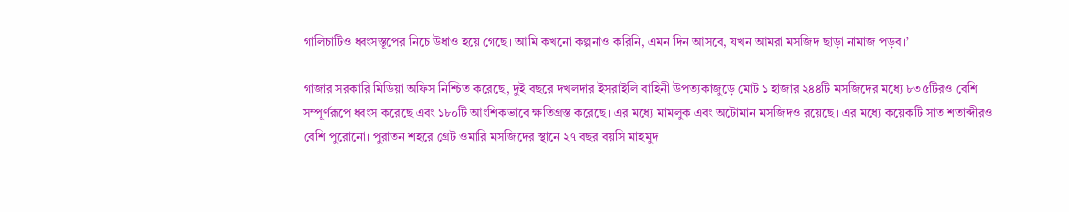গালিচাটিও ধ্বংসস্তূপের নিচে উধাও হয়ে গেছে। আমি কখনো কল্পনাও করিনি, এমন দিন আসবে, যখন আমরা মসজিদ ছাড়া নামাজ পড়ব।’

গাজার সরকারি মিডিয়া অফিস নিশ্চিত করেছে, দুই বছরে দখলদার ইসরাইলি বাহিনী উপত্যকাজুড়ে মোট ১ হাজার ২৪৪টি মসজিদের মধ্যে ৮৩৫টিরও বেশি সম্পূর্ণরূপে ধ্বংস করেছে এবং ১৮০টি আংশিকভাবে ক্ষতিগ্রস্ত করেছে। এর মধ্যে মামলুক এবং অটোমান মসজিদও রয়েছে। এর মধ্যে কয়েকটি সাত শতাব্দীরও বেশি পুরোনো। পুরাতন শহরে গ্রেট ওমারি মসজিদের স্থানে ২৭ বছর বয়সি মাহমুদ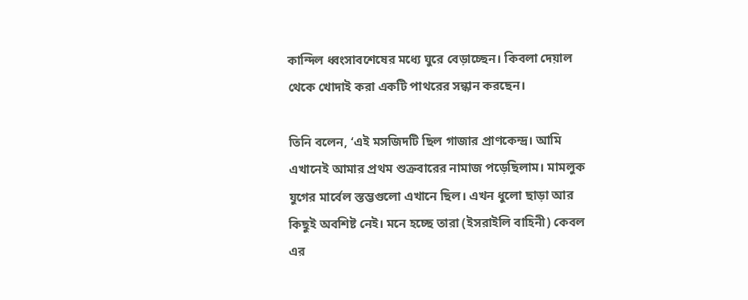কান্দিল ধ্বংসাবশেষের মধ্যে ঘুরে বেড়াচ্ছেন। কিবলা দেয়াল থেকে খোদাই করা একটি পাথরের সন্ধান করছেন।

তিনি বলেন, ‘এই মসজিদটি ছিল গাজার প্রাণকেন্দ্র। আমি এখানেই আমার প্রথম শুক্রবারের নামাজ পড়েছিলাম। মামলুক যুগের মার্বেল স্তম্ভগুলো এখানে ছিল। এখন ধুলো ছাড়া আর কিছুই অবশিষ্ট নেই। মনে হচ্ছে তারা (ইসরাইলি বাহিনী) কেবল এর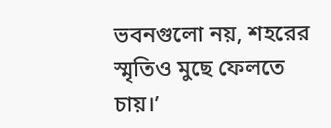ভবনগুলো নয়, শহরের স্মৃতিও মুছে ফেলতে চায়।’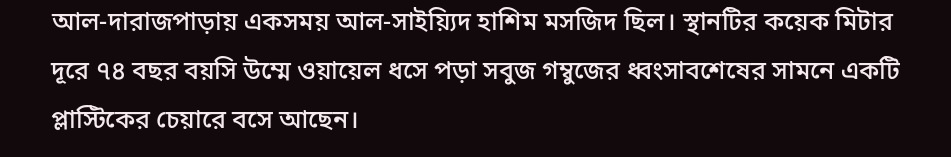আল-দারাজপাড়ায় একসময় আল-সাইয়্যিদ হাশিম মসজিদ ছিল। স্থানটির কয়েক মিটার দূরে ৭৪ বছর বয়সি উম্মে ওয়ায়েল ধসে পড়া সবুজ গম্বুজের ধ্বংসাবশেষের সামনে একটি প্লাস্টিকের চেয়ারে বসে আছেন।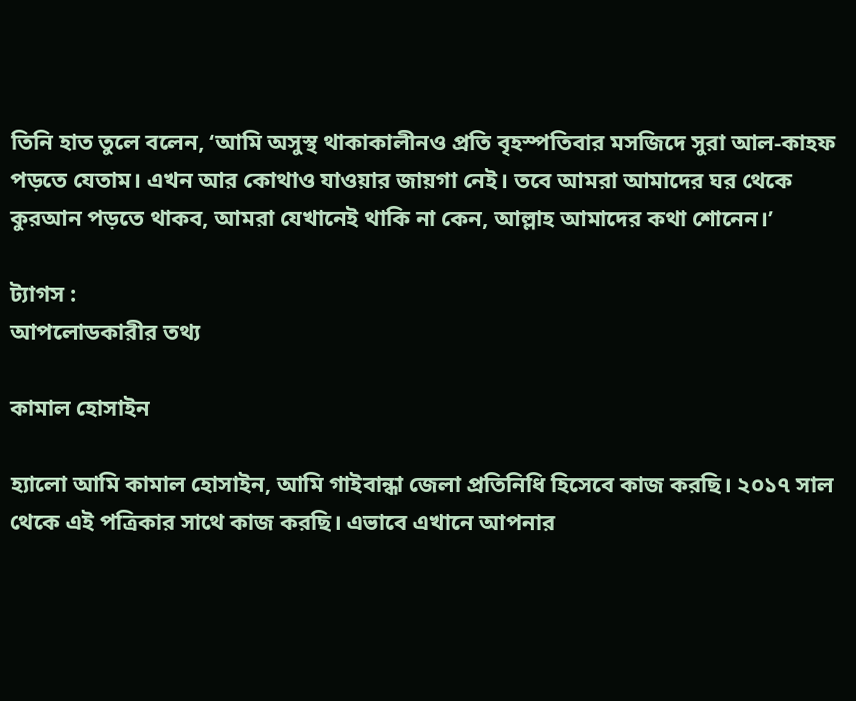তিনি হাত তুলে বলেন, ‘আমি অসুস্থ থাকাকালীনও প্রতি বৃহস্পতিবার মসজিদে সুরা আল-কাহফ পড়তে যেতাম। এখন আর কোথাও যাওয়ার জায়গা নেই। তবে আমরা আমাদের ঘর থেকে কুরআন পড়তে থাকব, আমরা যেখানেই থাকি না কেন, আল্লাহ আমাদের কথা শোনেন।’

ট্যাগস :
আপলোডকারীর তথ্য

কামাল হোসাইন

হ্যালো আমি কামাল হোসাইন, আমি গাইবান্ধা জেলা প্রতিনিধি হিসেবে কাজ করছি। ২০১৭ সাল থেকে এই পত্রিকার সাথে কাজ করছি। এভাবে এখানে আপনার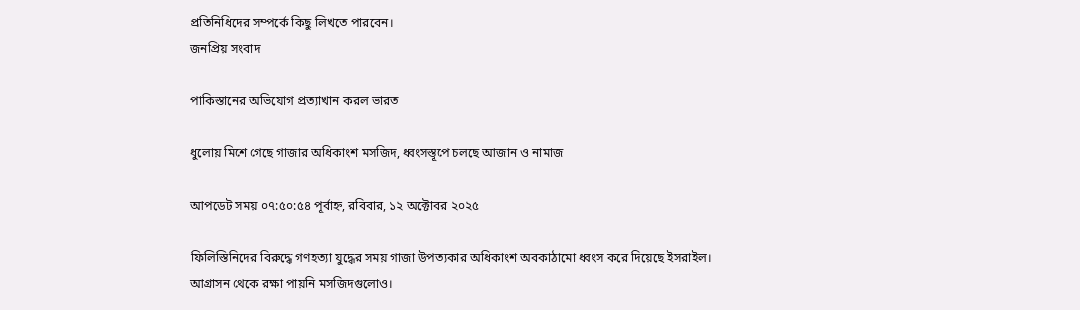প্রতিনিধিদের সম্পর্কে কিছু লিখতে পারবেন।
জনপ্রিয় সংবাদ

পাকিস্তানের অভিযোগ প্রত্যাখান করল ভারত

ধুলোয় মিশে গেছে গাজার অধিকাংশ মসজিদ, ধ্বংসস্তূপে চলছে আজান ও নামাজ

আপডেট সময় ০৭:৫০:৫৪ পূর্বাহ্ন, রবিবার, ১২ অক্টোবর ২০২৫

ফিলিস্তিনিদের বিরুদ্ধে গণহত্যা যুদ্ধের সময় গাজা উপত্যকার অধিকাংশ অবকাঠামো ধ্বংস করে দিয়েছে ইসরাইল। আগ্রাসন থেকে রক্ষা পায়নি মসজিদগুলোও।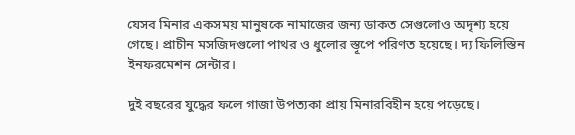যেসব মিনার একসময় মানুষকে নামাজের জন্য ডাকত সেগুলোও অদৃশ্য হয়ে গেছে। প্রাচীন মসজিদগুলো পাথর ও ধুলোর স্তূপে পরিণত হয়েছে। দ্য ফিলিস্তিন ইনফরমেশন সেন্টার।

দুই বছরের যুদ্ধের ফলে গাজা উপত্যকা প্রায় মিনারবিহীন হয়ে পড়েছে।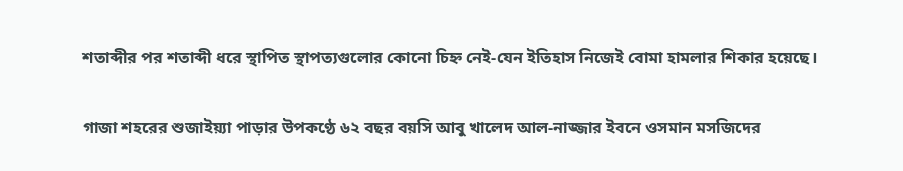শতাব্দীর পর শতাব্দী ধরে স্থাপিত স্থাপত্যগুলোর কোনো চিহ্ন নেই-যেন ইতিহাস নিজেই বোমা হামলার শিকার হয়েছে।

গাজা শহরের শুজাইয়্যা পাড়ার উপকণ্ঠে ৬২ বছর বয়সি আবু খালেদ আল-নাজ্জার ইবনে ওসমান মসজিদের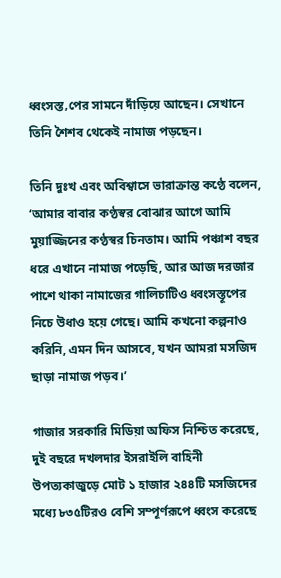ধ্বংসস্ত‚পের সামনে দাঁড়িয়ে আছেন। সেখানে তিনি শৈশব থেকেই নামাজ পড়ছেন।

তিনি দুঃখ এবং অবিশ্বাসে ভারাক্রান্ত কণ্ঠে বলেন, ‘আমার বাবার কণ্ঠস্বর বোঝার আগে আমি মুয়াজ্জিনের কণ্ঠস্বর চিনতাম। আমি পঞ্চাশ বছর ধরে এখানে নামাজ পড়েছি, আর আজ দরজার পাশে থাকা নামাজের গালিচাটিও ধ্বংসস্তূপের নিচে উধাও হয়ে গেছে। আমি কখনো কল্পনাও করিনি, এমন দিন আসবে, যখন আমরা মসজিদ ছাড়া নামাজ পড়ব।’

গাজার সরকারি মিডিয়া অফিস নিশ্চিত করেছে, দুই বছরে দখলদার ইসরাইলি বাহিনী উপত্যকাজুড়ে মোট ১ হাজার ২৪৪টি মসজিদের মধ্যে ৮৩৫টিরও বেশি সম্পূর্ণরূপে ধ্বংস করেছে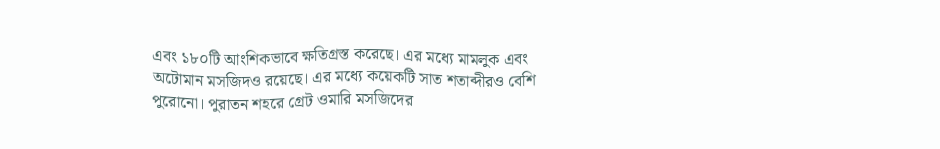এবং ১৮০টি আংশিকভাবে ক্ষতিগ্রস্ত করেছে। এর মধ্যে মামলুক এবং অটোমান মসজিদও রয়েছে। এর মধ্যে কয়েকটি সাত শতাব্দীরও বেশি পুরোনো। পুরাতন শহরে গ্রেট ওমারি মসজিদের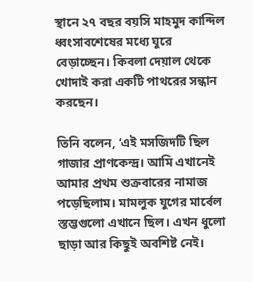স্থানে ২৭ বছর বয়সি মাহমুদ কান্দিল ধ্বংসাবশেষের মধ্যে ঘুরে বেড়াচ্ছেন। কিবলা দেয়াল থেকে খোদাই করা একটি পাথরের সন্ধান করছেন।

তিনি বলেন, ‘এই মসজিদটি ছিল গাজার প্রাণকেন্দ্র। আমি এখানেই আমার প্রথম শুক্রবারের নামাজ পড়েছিলাম। মামলুক যুগের মার্বেল স্তম্ভগুলো এখানে ছিল। এখন ধুলো ছাড়া আর কিছুই অবশিষ্ট নেই।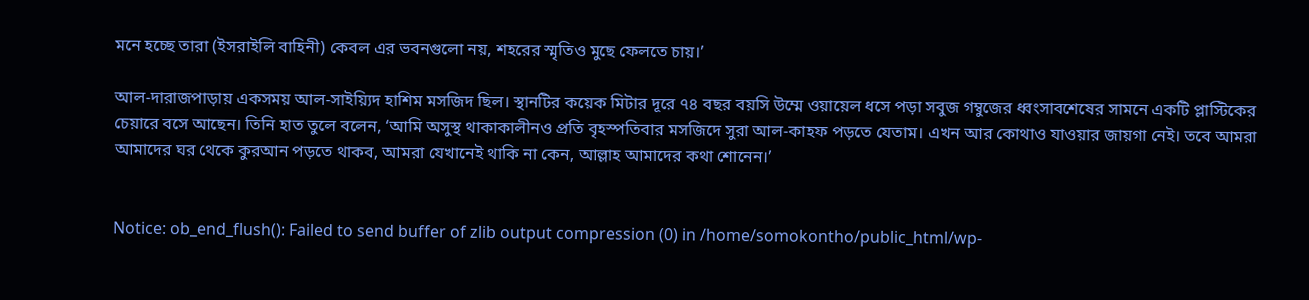মনে হচ্ছে তারা (ইসরাইলি বাহিনী) কেবল এর ভবনগুলো নয়, শহরের স্মৃতিও মুছে ফেলতে চায়।’

আল-দারাজপাড়ায় একসময় আল-সাইয়্যিদ হাশিম মসজিদ ছিল। স্থানটির কয়েক মিটার দূরে ৭৪ বছর বয়সি উম্মে ওয়ায়েল ধসে পড়া সবুজ গম্বুজের ধ্বংসাবশেষের সামনে একটি প্লাস্টিকের চেয়ারে বসে আছেন। তিনি হাত তুলে বলেন, ‘আমি অসুস্থ থাকাকালীনও প্রতি বৃহস্পতিবার মসজিদে সুরা আল-কাহফ পড়তে যেতাম। এখন আর কোথাও যাওয়ার জায়গা নেই। তবে আমরা আমাদের ঘর থেকে কুরআন পড়তে থাকব, আমরা যেখানেই থাকি না কেন, আল্লাহ আমাদের কথা শোনেন।’


Notice: ob_end_flush(): Failed to send buffer of zlib output compression (0) in /home/somokontho/public_html/wp-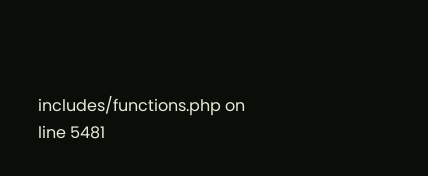includes/functions.php on line 5481